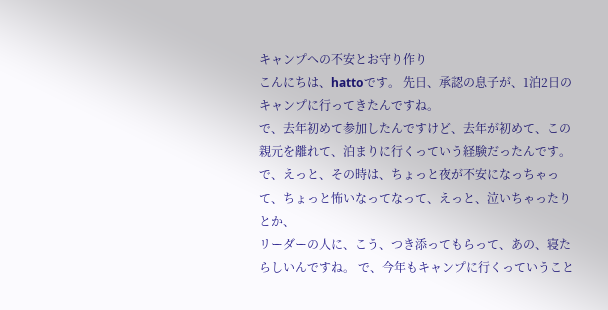キャンプへの不安とお守り作り
こんにちは、hattoです。 先日、承認の息子が、1泊2日のキャンプに行ってきたんですね。
で、去年初めて参加したんですけど、去年が初めて、この親元を離れて、泊まりに行くっていう経験だったんです。
で、えっと、その時は、ちょっと夜が不安になっちゃって、ちょっと怖いなってなって、えっと、泣いちゃったりとか、
リーダーの人に、こう、つき添ってもらって、あの、寝たらしいんですね。 で、今年もキャンプに行くっていうこと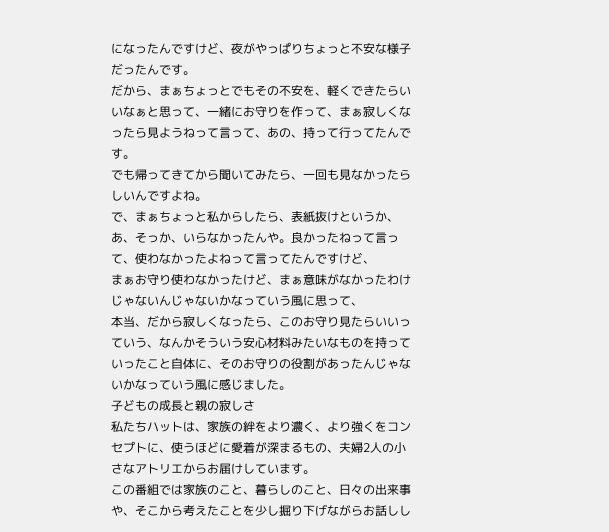になったんですけど、夜がやっぱりちょっと不安な様子だったんです。
だから、まぁちょっとでもその不安を、軽くできたらいいなぁと思って、一緒にお守りを作って、まぁ寂しくなったら見ようねって言って、あの、持って行ってたんです。
でも帰ってきてから聞いてみたら、一回も見なかったらしいんですよね。
で、まぁちょっと私からしたら、表紙抜けというか、あ、そっか、いらなかったんや。良かったねって言って、使わなかったよねって言ってたんですけど、
まぁお守り使わなかったけど、まぁ意味がなかったわけじゃないんじゃないかなっていう風に思って、
本当、だから寂しくなったら、このお守り見たらいいっていう、なんかそういう安心材料みたいなものを持っていったこと自体に、そのお守りの役割があったんじゃないかなっていう風に感じました。
子どもの成長と親の寂しさ
私たちハットは、家族の絆をより濃く、より強くをコンセプトに、使うほどに愛着が深まるもの、夫婦2人の小さなアトリエからお届けしています。
この番組では家族のこと、暮らしのこと、日々の出来事や、そこから考えたことを少し掘り下げながらお話しし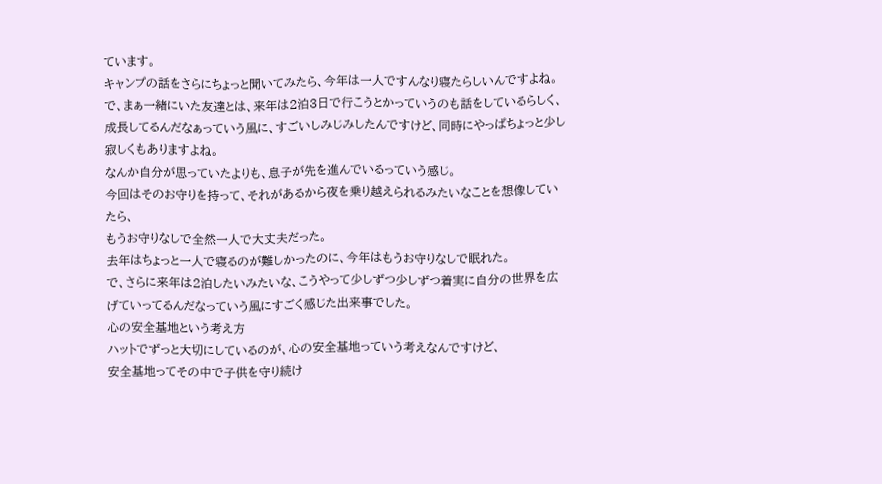ています。
キャンプの話をさらにちょっと聞いてみたら、今年は一人ですんなり寝たらしいんですよね。
で、まぁ一緒にいた友達とは、来年は2泊3日で行こうとかっていうのも話をしているらしく、
成長してるんだなぁっていう風に、すごいしみじみしたんですけど、同時にやっぱちょっと少し寂しくもありますよね。
なんか自分が思っていたよりも、息子が先を進んでいるっていう感じ。
今回はそのお守りを持って、それがあるから夜を乗り越えられるみたいなことを想像していたら、
もうお守りなしで全然一人で大丈夫だった。
去年はちょっと一人で寝るのが難しかったのに、今年はもうお守りなしで眠れた。
で、さらに来年は2泊したいみたいな、こうやって少しずつ少しずつ着実に自分の世界を広げていってるんだなっていう風にすごく感じた出来事でした。
心の安全基地という考え方
ハットでずっと大切にしているのが、心の安全基地っていう考えなんですけど、
安全基地ってその中で子供を守り続け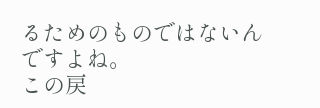るためのものではないんですよね。
この戻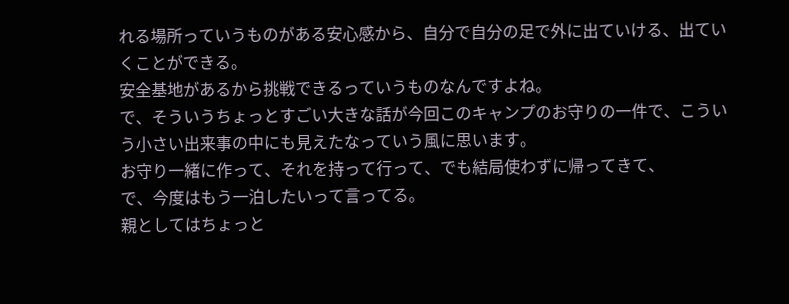れる場所っていうものがある安心感から、自分で自分の足で外に出ていける、出ていくことができる。
安全基地があるから挑戦できるっていうものなんですよね。
で、そういうちょっとすごい大きな話が今回このキャンプのお守りの一件で、こういう小さい出来事の中にも見えたなっていう風に思います。
お守り一緒に作って、それを持って行って、でも結局使わずに帰ってきて、
で、今度はもう一泊したいって言ってる。
親としてはちょっと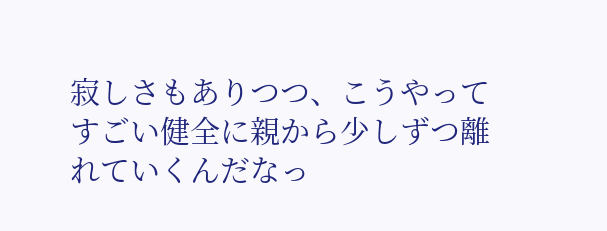寂しさもありつつ、こうやってすごい健全に親から少しずつ離れていくんだなっ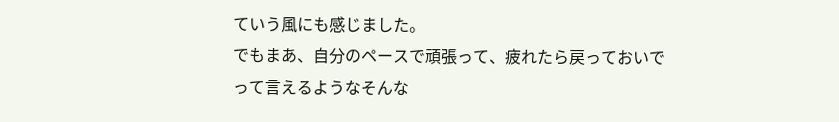ていう風にも感じました。
でもまあ、自分のペースで頑張って、疲れたら戻っておいでって言えるようなそんな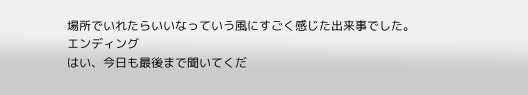場所でいれたらいいなっていう風にすごく感じた出来事でした。
エンディング
はい、今日も最後まで聞いてくだ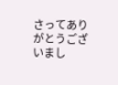さってありがとうございまし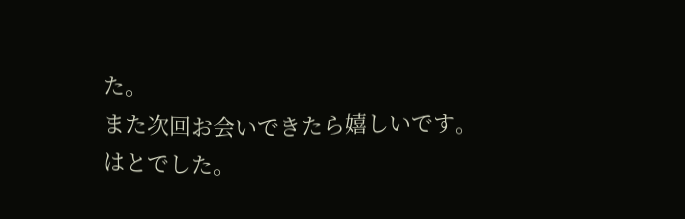た。
また次回お会いできたら嬉しいです。
はとでした。